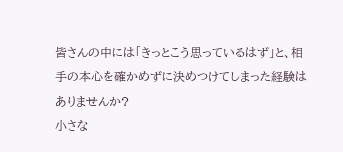皆さんの中には「きっとこう思っているはず」と、相手の本心を確かめずに決めつけてしまった経験はありませんか?
小さな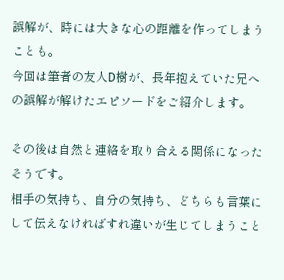誤解が、時には大きな心の距離を作ってしまうことも。
今回は筆者の友人D樹が、長年抱えていた兄への誤解が解けたエピソードをご紹介します。

その後は自然と連絡を取り合える関係になったそうです。
相手の気持ち、自分の気持ち、どちらも言葉にして伝えなければすれ違いが生じてしまうこと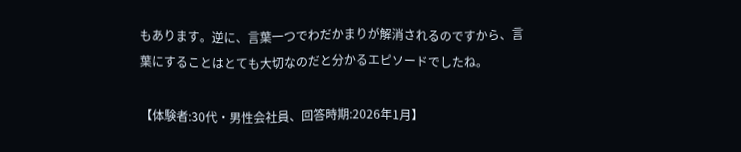もあります。逆に、言葉一つでわだかまりが解消されるのですから、言葉にすることはとても大切なのだと分かるエピソードでしたね。

【体験者:30代・男性会社員、回答時期:2026年1月】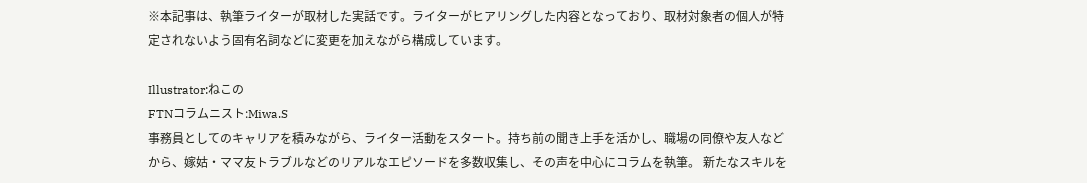※本記事は、執筆ライターが取材した実話です。ライターがヒアリングした内容となっており、取材対象者の個人が特定されないよう固有名詞などに変更を加えながら構成しています。

Illustrator:ねこの
FTNコラムニスト:Miwa.S
事務員としてのキャリアを積みながら、ライター活動をスタート。持ち前の聞き上手を活かし、職場の同僚や友人などから、嫁姑・ママ友トラブルなどのリアルなエピソードを多数収集し、その声を中心にコラムを執筆。 新たなスキルを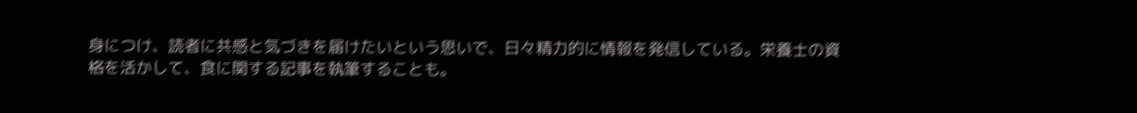身につけ、読者に共感と気づきを届けたいという思いで、日々精力的に情報を発信している。栄養士の資格を活かして、食に関する記事を執筆することも。